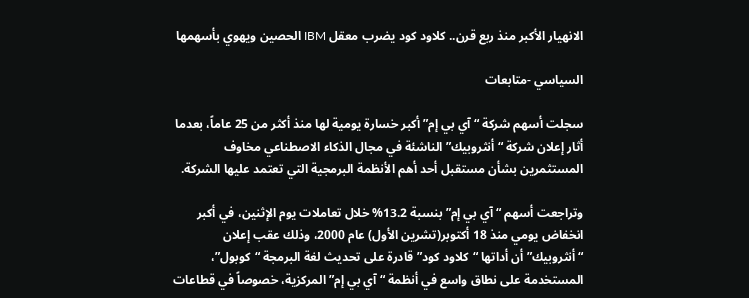الانهيار الأكبر منذ ربع قرن.. كلاود كود يضرب معقل IBM الحصين ويهوي بأسهمها

السياسي -متابعات

سجلت أسهم شركة “آي بي إم” أكبر خسارة يومية لها منذ أكثر من 25 عاماً، بعدما أثار إعلان شركة “أنثروبيك” الناشئة في مجال الذكاء الاصطناعي مخاوف المستثمرين بشأن مستقبل أحد أهم الأنظمة البرمجية التي تعتمد عليها الشركة.

وتراجعت أسهم “آي بي إم” بنسبة 13.2% خلال تعاملات يوم الإثنين، في أكبر انخفاض يومي منذ 18 أكتوبر(تشرين الأول) عام 2000، وذلك عقب إعلان “أنثروبيك” أن أداتها “كلاود كود” قادرة على تحديث لغة البرمجة “كوبول”، المستخدمة على نطاق واسع في أنظمة “آي بي إم” المركزية، خصوصاً في قطاعات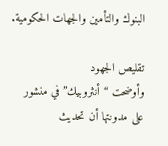البنوك والتأمين والجهات الحكومية.

تقليص الجهود
وأوضحت “أنثروبيك” في منشور على مدونتها أن تحديث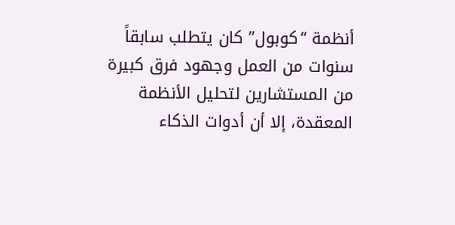أنظمة “كوبول” كان يتطلب سابقاً سنوات من العمل وجهود فرق كبيرة من المستشارين لتحليل الأنظمة المعقدة، إلا أن أدوات الذكاء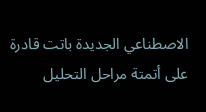الاصطناعي الجديدة باتت قادرة على أتمتة مراحل التحليل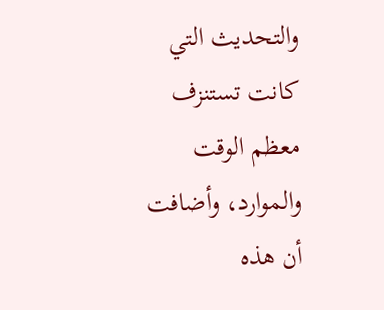والتحديث التي كانت تستنزف معظم الوقت والموارد، وأضافت أن هذه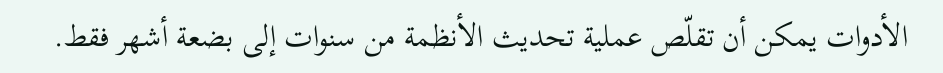الأدوات يمكن أن تقلّص عملية تحديث الأنظمة من سنوات إلى بضعة أشهر فقط.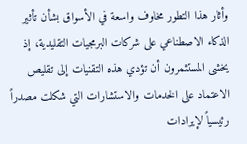وأثار هذا التطور مخاوف واسعة في الأسواق بشأن تأثير الذكاء الاصطناعي على شركات البرمجيات التقليدية، إذ يخشى المستثمرون أن تؤدي هذه التقنيات إلى تقليص الاعتماد على الخدمات والاستشارات التي شكلت مصدراً رئيسياً لإيرادات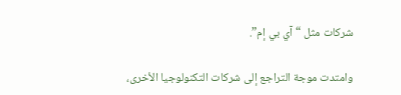شركات مثل “آي بي إم”.

وامتدت موجة التراجع إلى شركات التكنولوجيا الأخرى،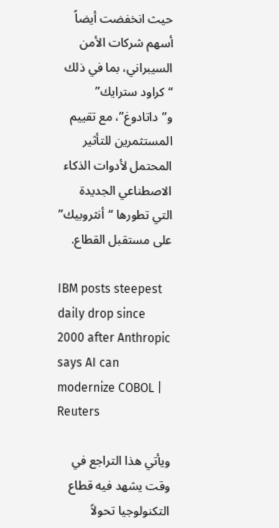حيث انخفضت أيضاً أسهم شركات الأمن السيبراني، بما في ذلك “كراود سترايك” و”داتادوغ”، مع تقييم المستثمرين للتأثير المحتمل لأدوات الذكاء الاصطناعي الجديدة التي تطورها “أنثروبيك” على مستقبل القطاع.

IBM posts steepest daily drop since 2000 after Anthropic says AI can  modernize COBOL | Reuters

ويأتي هذا التراجع في وقت يشهد فيه قطاع التكنولوجيا تحولاً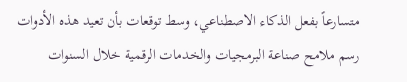متسارعاً بفعل الذكاء الاصطناعي، وسط توقعات بأن تعيد هذه الأدوات رسم ملامح صناعة البرمجيات والخدمات الرقمية خلال السنوات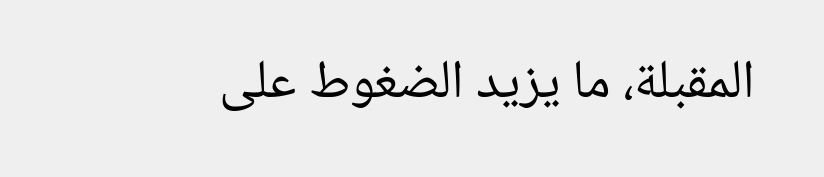المقبلة، ما يزيد الضغوط على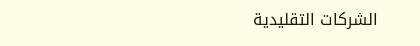الشركات التقليدية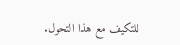للتكيف مع هذا التحول.